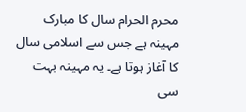محرم الحرام سال کا مبارک مہینہ ہے جس سے اسلامی سال کا آغاز ہوتا ہے۔ یہ مہینہ بہت سی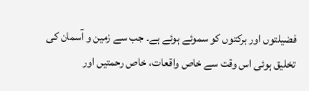فضیلتوں اور برکتوں کو سموئے ہوئے ہے۔ جب سے زمین و آسمان کی تخلیق ہوئی اس وقت سے خاص واقعات، خاص رحمتیں اور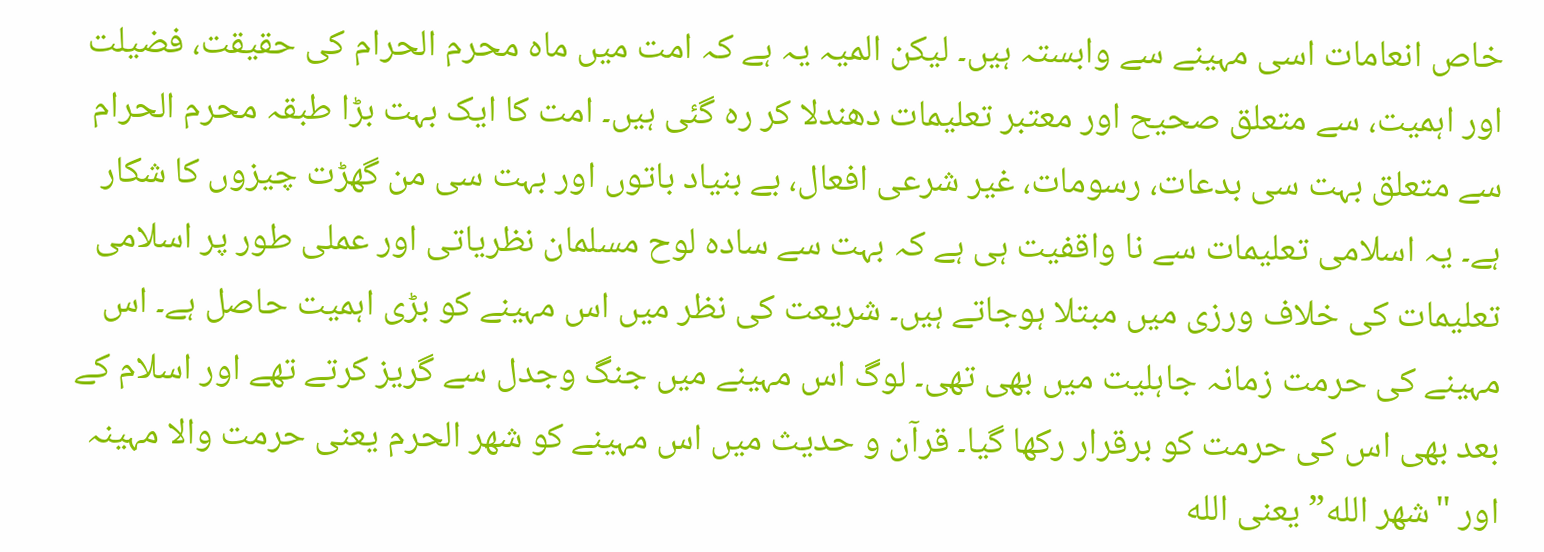خاص انعامات اسی مہینے سے وابستہ ہیں۔ لیکن المیہ یہ ہے کہ امت میں ماہ محرم الحرام کی حقیقت، فضیلت اور اہمیت، سے متعلق صحیح اور معتبر تعلیمات دھندلا کر رہ گئی ہیں۔ امت کا ایک بہت بڑا طبقہ محرم الحرام سے متعلق بہت سی بدعات، رسومات، غیر شرعی افعال، بے بنیاد باتوں اور بہت سی من گھڑت چیزوں کا شکار ہے۔ یہ اسلامی تعلیمات سے نا واقفیت ہی ہے کہ بہت سے سادہ لوح مسلمان نظریاتی اور عملی طور پر اسلامی تعلیمات کی خلاف ورزی میں مبتلا ہوجاتے ہیں۔ شریعت کی نظر میں اس مہینے کو بڑی اہمیت حاصل ہے۔ اس مہینے کی حرمت زمانہ جاہلیت میں بھی تھی۔ لوگ اس مہینے میں جنگ وجدل سے گریز کرتے تھے اور اسلام کے بعد بھی اس کی حرمت کو برقرار رکھا گیا۔ قرآن و حدیث میں اس مہینے کو شھر الحرم یعنی حرمت والا مہینہ اور "شھر الله” یعنی الله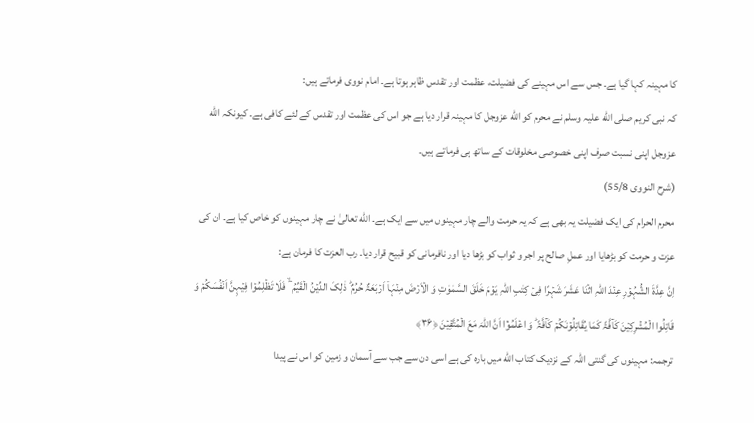کا مہینہ کہا گیا ہے۔ جس سے اس مہینے کی فضیلت، عظمت اور تقدس ظاہر ہوتا ہے۔ امام نووی فرماتے ہیں:
کہ نبی کریم صلی الله علیہ وسلم نے محرم کو الله عزوجل کا مہینہ قرار دیا ہے جو اس کی عظمت اور تقدس کے لئے کافی ہے۔ کیونکہ الله عزوجل اپنی نسبت صرف اپنی خصوصی مخلوقات کے ساتھ ہی فرماتے ہیں۔
(شرح النووی 55/8)
محرم الحرام کی ایک فضیلت یہ بھی ہے کہ یہ حرمت والے چار مہینوں میں سے ایک ہے۔ الله تعالیٰ نے چار مہینوں کو خاص کیا ہے۔ ان کی عزت و حرمت کو بڑھایا اور عملِ صالح پر اجر و ثواب کو بڑھا دیا اور نافرمانی کو قبیح قرار دیا۔ رب العزت کا فرمان ہے:
اِنَّ عِدَّۃَ الشُّہُوۡرِ عِنۡدَ اللّٰہِ اثۡنَا عَشَرَ شَہۡرًا فِیۡ کِتٰبِ اللّٰہِ یَوۡمَ خَلَقَ السَّمٰوٰتِ وَ الۡاَرۡضَ مِنۡہَاۤ اَرۡبَعَۃٌ حُرُمٌ ؕ ذٰلِکَ الدِّیۡنُ الۡقَیِّمُ ۬ ۙ فَلَا تَظۡلِمُوۡا فِیۡہِنَّ اَنۡفُسَکُمۡ وَ قَاتِلُوا الۡمُشۡرِکِیۡنَ کَآفَّۃً کَمَا یُقَاتِلُوۡنَکُمۡ کَآفَّۃً ؕ وَ اعۡلَمُوۡۤا اَنَّ اللّٰہَ مَعَ الۡمُتَّقِیۡنَ ﴿۳۶﴾
ترجمہ: مہینوں کی گنتی اللہ کے نزدیک کتاب الله میں بارہ کی ہے اسی دن سے جب سے آسمان و زمین کو اس نے پیدا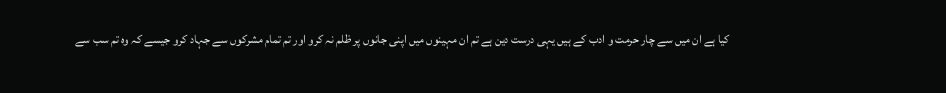کیا ہے ان میں سے چار حرمت و ادب کے ہیں یہی درست دین ہے تم ان مہینوں میں اپنی جانوں پر ظلم نہ کرو اور تم تمام مشرکوں سے جہاد کرو جیسے کہ وہ تم سب سے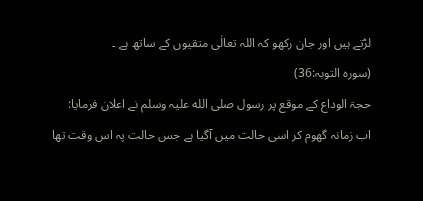لڑتے ہیں اور جان رکھو کہ اللہ تعالٰی متقیوں کے ساتھ ہے ۔
(سورہ التوبہ:36)
حجۃ الوداع کے موقع پر رسول صلی الله علیہ وسلم نے اعلان فرمایا:
اب زمانہ گھوم کر اسی حالت میں آگیا ہے جس حالت پہ اس وقت تھا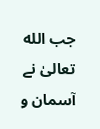جب الله تعالیٰ نے آسمان و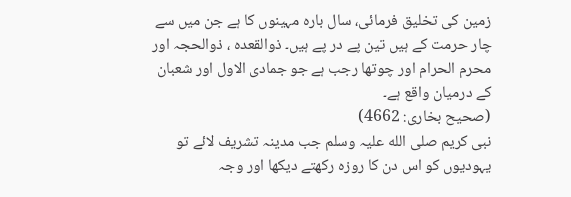زمین کی تخلیق فرمائی، سال بارہ مہینوں کا ہے جن میں سے چار حرمت کے ہیں تین پے در پے ہیں۔ ذوالقعدہ ، ذوالحجہ اور محرم الحرام اور چوتھا رجب ہے جو جمادی الاول اور شعبان کے درمیان واقع ہے۔
(صحیح بخاری: 4662)
نبی کریم صلی الله علیہ وسلم جب مدینہ تشریف لائے تو یہودیوں کو اس دن کا روزہ رکھتے دیکھا اور وجہ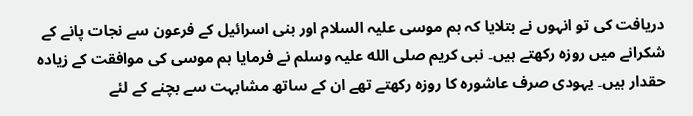دریافت کی تو انہوں نے بتلایا کہ ہم موسی علیہ السلام اور بنی اسرائیل کے فرعون سے نجات پانے کے شکرانے میں روزہ رکھتے ہیں۔ نبی کریم صلی الله علیہ وسلم نے فرمایا ہم موسی کی موافقت کے زیادہ حقدار ہیں۔ یہودی صرف عاشورہ کا روزہ رکھتے تھے ان کے ساتھ مشابہت سے بچنے کے لئے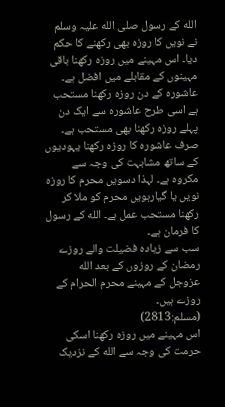الله کے رسول صلی الله علیہ وسلم نے نویں کا روزہ بھی رکھنے کا حکم دیا۔ اس مہینے میں روزہ رکھنا باقی مہینوں کے مقابلے میں افضل ہے۔ عاشورہ کے دن روزہ رکھنا مستحب ہے اسی طرح عاشورہ سے ایک دن پہلے روزہ رکھنا بھی مستحب ہے۔ صرف عاشورہ کا روزہ رکھنا یہودیوں کے ساتھ مشابہت کی وجہ سے مکروہ ہے۔ لہذا دسویں محرم کا روزہ نویں یا گیارہویں محرم کو ملا کر رکھنا مستحب عمل ہے۔ الله کے رسول کا فرمان ہے۔
سب سے زیادہ فضیلت والے روزے رمضان کے روزوں کے بعد الله عزوجل کے مہینے محرم الحرام کے روزے ہیں۔
(مسلم:2813)
اس مہینے میں روزہ رکھنا اسکی حرمت کی وجہ سے الله کے نزدیک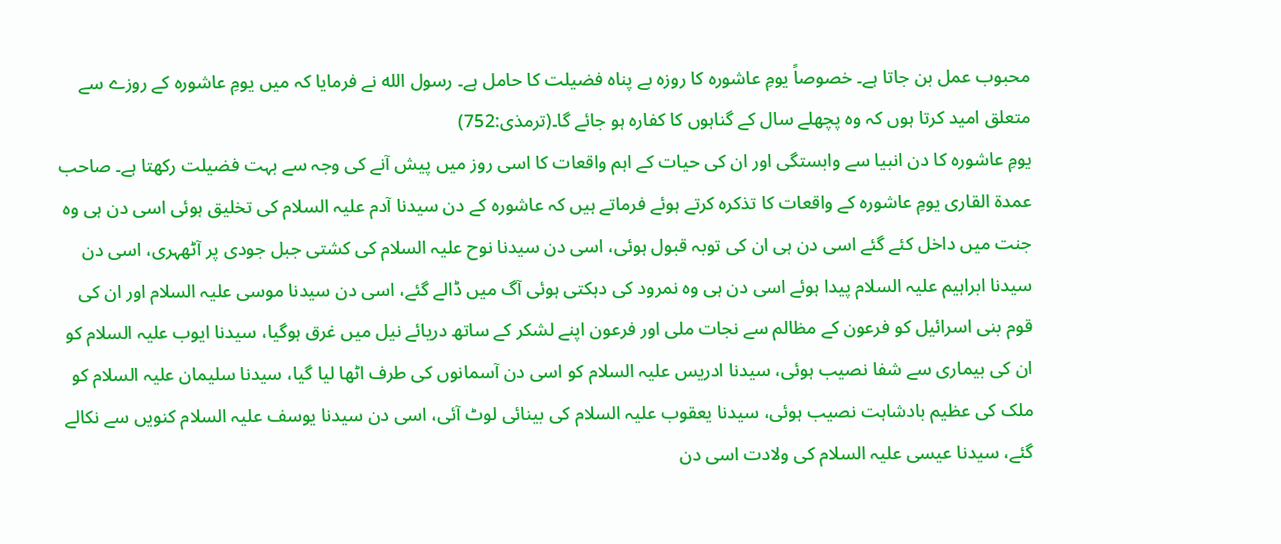محبوب عمل بن جاتا ہے۔ خصوصاً یومِ عاشورہ کا روزہ بے پناہ فضیلت کا حامل ہے۔ رسول الله نے فرمایا کہ میں یومِ عاشورہ کے روزے سے متعلق امید کرتا ہوں کہ وہ پچھلے سال کے گناہوں کا کفارہ ہو جائے گا۔(ترمذی:752)
یومِ عاشورہ کا دن انبیا سے وابستگی اور ان کی حیات کے اہم واقعات کا اسی روز میں پیش آنے کی وجہ سے بہت فضیلت رکھتا ہے۔ صاحب عمدۃ القاری یومِ عاشورہ کے واقعات کا تذکرہ کرتے ہوئے فرماتے ہیں کہ عاشورہ کے دن سیدنا آدم علیہ السلام کی تخلیق ہوئی اسی دن ہی وہ جنت میں داخل کئے گئے اسی دن ہی ان کی توبہ قبول ہوئی، اسی دن سیدنا نوح علیہ السلام کی کشتی جبل جودی پر آٹھہری، اسی دن سیدنا ابراہیم علیہ السلام پیدا ہوئے اسی دن ہی وہ نمرود کی دہکتی ہوئی آگ میں ڈالے گئے، اسی دن سیدنا موسی علیہ السلام اور ان کی قوم بنی اسرائیل کو فرعون کے مظالم سے نجات ملی اور فرعون اپنے لشکر کے ساتھ دریائے نیل میں غرق ہوگیا، سیدنا ایوب علیہ السلام کو ان کی بیماری سے شفا نصیب ہوئی، سیدنا ادریس علیہ السلام کو اسی دن آسمانوں کی طرف اٹھا لیا گیا، سیدنا سلیمان علیہ السلام کو ملک کی عظیم بادشاہت نصیب ہوئی، سیدنا یعقوب علیہ السلام کی بینائی لوٹ آئی، اسی دن سیدنا یوسف علیہ السلام کنویں سے نکالے گئے، سیدنا عیسی علیہ السلام کی ولادت اسی دن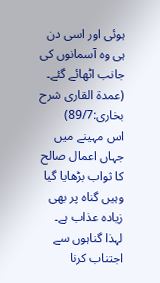ہوئی اور اسی دن ہی وہ آسمانوں کی جانب اٹھائے گئے۔ (عمدۃ القاری شرح بخاری:89/7)
اس مہینے میں جہاں اعمال صالح کا ثواب بڑھایا گیا وہیں گناہ پر بھی زیادہ عذاب ہے۔ لہذا گناہوں سے اجتناب کرنا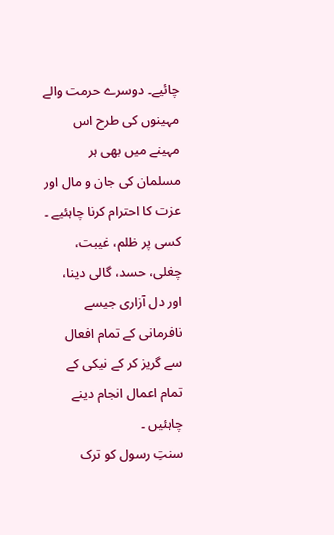چائیے۔ دوسرے حرمت والے مہینوں کی طرح اس مہینے میں بھی ہر مسلمان کی جان و مال اور عزت کا احترام کرنا چاہئیے ۔ کسی پر ظلم، غیبت، چغلی، حسد، گالی دینا، اور دل آزاری جیسے نافرمانی کے تمام افعال سے گریز کر کے نیکی کے تمام اعمال انجام دینے چاہئیں ۔
سنتِ رسول کو ترک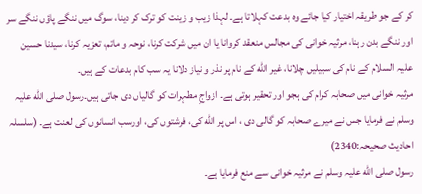کر کے جو طریقہ اختیار کیا جائے وہ بدعت کہلاتا ہے۔ لہذا زیب و زینت کو ترک کر دینا، سوگ میں ننگے پاؤں ننگے سر اور ننگے بدن رہنا، مرثیہ خوانی کی مجالس منعقد کروانا یا ان میں شرکت کرنا، نوحہ و ماتم، تعزیہ کرنا، سیدنا حسین علیہ السلام کے نام کی سبیلیں چلانا، غیر الله کے نام پر نذر و نیاز دلانا یہ سب کام بدعات کے ہیں۔
مرثیہ خوانی میں صحابہ کرام کی ہجو اور تحقیر ہوتی ہے۔ ازواجِ مطہرات کو گالیاں دی جاتی ہیں۔رسول صلی الله علیہ وسلم نے فرمایا جس نے میرے صحابہ کو گالی دی ، اس پر الله کی، فرشتوں کی، اورسب انسانوں کی لعنت ہے۔ (سلسلہ احادیث صحیحہ:2340)
رسول صلی الله علیہ وسلم نے مرثیہ خوانی سے منع فرمایا ہے۔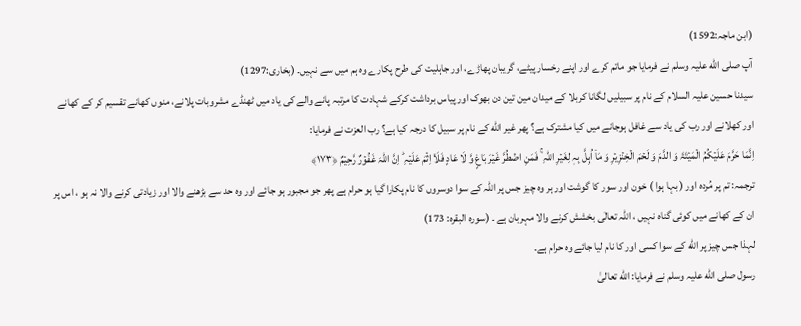(ابن ماجہ:1592)
آپ صلی الله علیہ وسلم نے فرمایا جو ماتم کرے اور اپنے رخسار پیٹے، گریبان پھاڑے، اور جاہلیت کی طرح پکارے وہ ہم میں سے نہیں۔ (بخاری:1297)
سیدنا حسین علیہ السلام کے نام پر سبیلیں لگانا کربلا کے میدان مین تین دن بھوک اور پیاس برداشت کرکے شہادت کا مرتبہ پانے والے کی یاد میں ٹھنڈے مشروبات پلانے، منوں کھانے تقسیم کر کے کھانے اور کھلانے اور رب کی یاد سے غافل ہوجانے میں کیا مشترک ہے؟ پھر غیر الله کے نام پر سبیل کا درجہ کیا ہے؟ رب العزت نے فرمایا:
اِنَّمَا حَرَّمَ عَلَیۡکُمُ الۡمَیۡتَۃَ وَ الدَّمَ وَ لَحۡمَ الۡخِنۡزِیۡرِ وَ مَاۤ اُہِلَّ بِہٖ لِغَیۡرِ اللّٰہِ ۚ فَمَنِ اضۡطُرَّ غَیۡرَ بَاغٍ وَّ لَا عَادٍ فَلَاۤ اِثۡمَ عَلَیۡہِ ؕ اِنَّ اللّٰہَ غَفُوۡرٌ رَّحِیۡمٌ ﴿۱۷۳﴾
ترجمہ: تم پر مُردہ اور ( بہا ہوا ) خون اور سور کا گوشت اور ہر وہ چیز جس پر اللہ کے سوا دوسروں کا نام پکارا گیا ہو حرام ہے پھر جو مجبور ہو جائے اور وہ حد سے بڑھنے والا اور زیادتی کرنے والا نہ ہو ، اس پر ان کے کھانے میں کوئی گناہ نہیں ، اللہ تعالٰی بخشش کرنے والا مہربان ہے ۔ (سورہ البقرہ: 173)
لہذا جس چیز پر الله کے سوا کسی اور کا نام لیا جائے وہ حرام ہے۔
رسول صلی الله علیہ وسلم نے فرمایا: الله تعالیٰ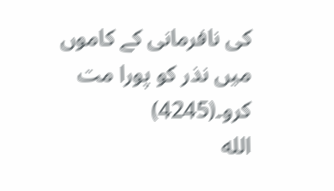کی نافرمانی کے کاموں میں نذر کو پورا مت کرو۔(4245)
الله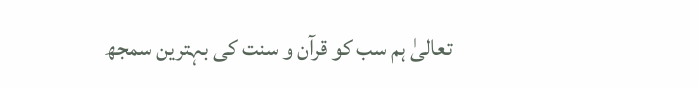تعالیٰ ہم سب کو قرآن و سنت کی بہترین سمجھ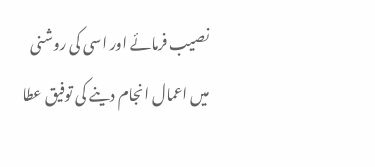نصیب فرمائے اور اسی کی روشنی میں اعمال انجام دینے کی توفیق عطا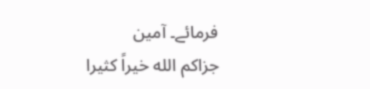فرمائے۔ آمین
جزاکم الله خیراً کثیرا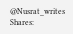@Nusrat_writes
Shares: